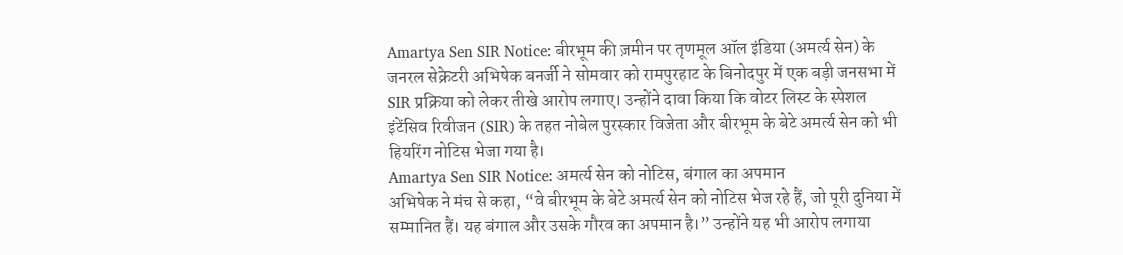Amartya Sen SIR Notice: बीरभूम की ज़मीन पर तृणमूल ऑल इंडिया (अमर्त्य सेन) के जनरल सेक्रेटरी अभिषेक बनर्जी ने सोमवार को रामपुरहाट के बिनोदपुर में एक बड़ी जनसभा में SIR प्रक्रिया को लेकर तीखे आरोप लगाए। उन्होंने दावा किया कि वोटर लिस्ट के स्पेशल इंटेंसिव रिवीजन (SIR) के तहत नोबेल पुरस्कार विजेता और बीरभूम के बेटे अमर्त्य सेन को भी हियरिंग नोटिस भेजा गया है।
Amartya Sen SIR Notice: अमर्त्य सेन को नोटिस, बंगाल का अपमान
अभिषेक ने मंच से कहा, “वे बीरभूम के बेटे अमर्त्य सेन को नोटिस भेज रहे हैं, जो पूरी दुनिया में सम्मानित हैं। यह बंगाल और उसके गौरव का अपमान है।” उन्होंने यह भी आरोप लगाया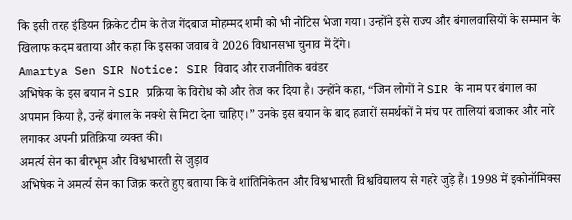कि इसी तरह इंडियन क्रिकेट टीम के तेज गेंदबाज मोहम्मद शमी को भी नोटिस भेजा गया। उन्होंने इसे राज्य और बंगालवासियों के सम्मान के खिलाफ कदम बताया और कहा कि इसका जवाब वे 2026 विधानसभा चुनाव में देंगे।
Amartya Sen SIR Notice: SIR विवाद और राजनीतिक बवंडर
अभिषेक के इस बयान ने SIR प्रक्रिया के विरोध को और तेज कर दिया है। उन्होंने कहा, “जिन लोगों ने SIR के नाम पर बंगाल का अपमान किया है, उन्हें बंगाल के नक्शे से मिटा देना चाहिए।” उनके इस बयान के बाद हजारों समर्थकों ने मंच पर तालियां बजाकर और नारे लगाकर अपनी प्रतिक्रिया व्यक्त की।
अमर्त्य सेन का बीरभूम और विश्वभारती से जुड़ाव
अभिषेक ने अमर्त्य सेन का जिक्र करते हुए बताया कि वे शांतिनिकेतन और विश्वभारती विश्वविद्यालय से गहरे जुड़े हैं। 1998 में इकोनॉमिक्स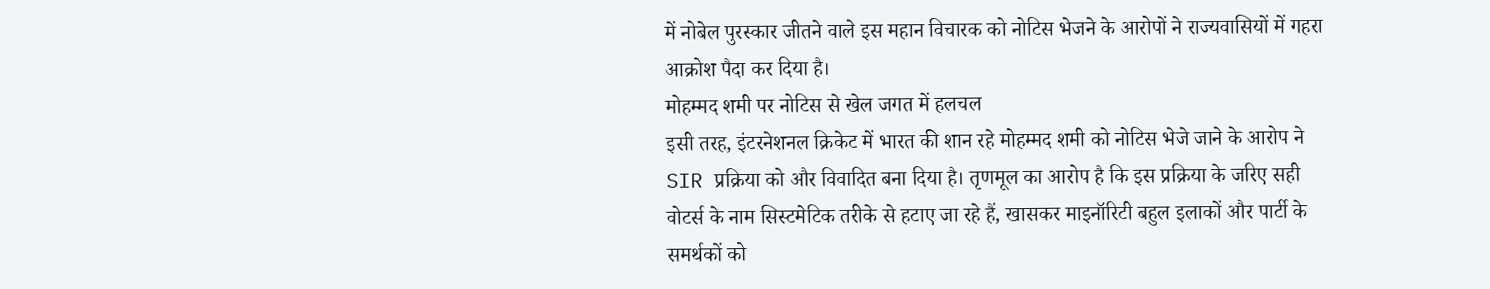में नोबेल पुरस्कार जीतने वाले इस महान विचारक को नोटिस भेजने के आरोपों ने राज्यवासियों में गहरा आक्रोश पैदा कर दिया है।
मोहम्मद शमी पर नोटिस से खेल जगत में हलचल
इसी तरह, इंटरनेशनल क्रिकेट में भारत की शान रहे मोहम्मद शमी को नोटिस भेजे जाने के आरोप ने SIR प्रक्रिया को और विवादित बना दिया है। तृणमूल का आरोप है कि इस प्रक्रिया के जरिए सही वोटर्स के नाम सिस्टमेटिक तरीके से हटाए जा रहे हैं, खासकर माइनॉरिटी बहुल इलाकों और पार्टी के समर्थकों को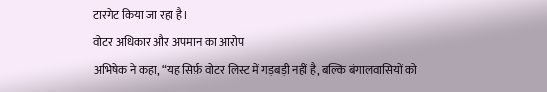टारगेट किया जा रहा है।
वोटर अधिकार और अपमान का आरोप
अभिषेक ने कहा, “यह सिर्फ़ वोटर लिस्ट में गड़बड़ी नहीं है, बल्कि बंगालवासियों को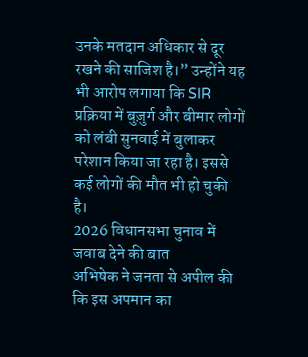उनके मतदान अधिकार से दूर रखने की साजिश है।” उन्होंने यह भी आरोप लगाया कि SIR प्रक्रिया में बुज़ुर्ग और बीमार लोगों को लंबी सुनवाई में बुलाकर परेशान किया जा रहा है। इससे कई लोगों की मौत भी हो चुकी है।
2026 विधानसभा चुनाव में जवाब देने की बात
अभिषेक ने जनता से अपील की कि इस अपमान का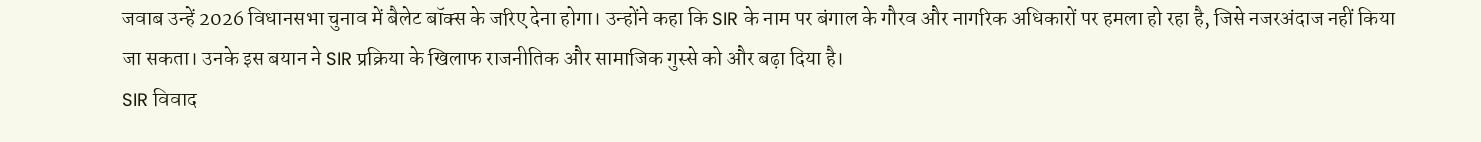जवाब उन्हें 2026 विधानसभा चुनाव में बैलेट बॉक्स के जरिए देना होगा। उन्होंने कहा कि SIR के नाम पर बंगाल के गौरव और नागरिक अधिकारों पर हमला हो रहा है, जिसे नजरअंदाज नहीं किया जा सकता। उनके इस बयान ने SIR प्रक्रिया के खिलाफ राजनीतिक और सामाजिक गुस्से को और बढ़ा दिया है।
SIR विवाद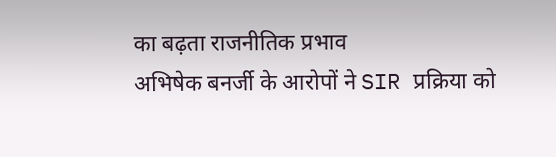का बढ़ता राजनीतिक प्रभाव
अभिषेक बनर्जी के आरोपों ने SIR प्रक्रिया को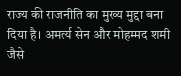राज्य की राजनीति का मुख्य मुद्दा बना दिया है। अमर्त्य सेन और मोहम्मद शमी जैसे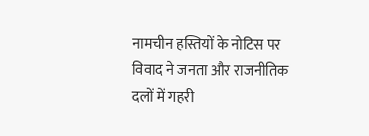नामचीन हस्तियों के नोटिस पर विवाद ने जनता और राजनीतिक दलों में गहरी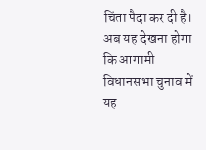चिंता पैदा कर दी है। अब यह देखना होगा कि आगामी विधानसभा चुनाव में यह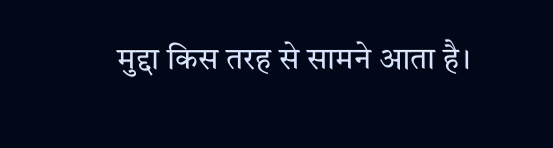मुद्दा किस तरह से सामने आता है।